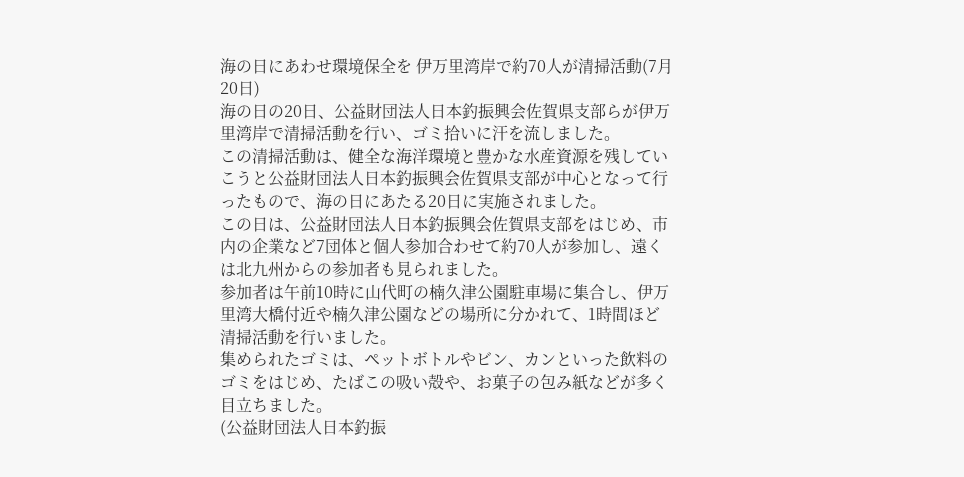海の日にあわせ環境保全を 伊万里湾岸で約70人が清掃活動(7月20日)
海の日の20日、公益財団法人日本釣振興会佐賀県支部らが伊万里湾岸で清掃活動を行い、ゴミ拾いに汗を流しました。
この清掃活動は、健全な海洋環境と豊かな水産資源を残していこうと公益財団法人日本釣振興会佐賀県支部が中心となって行ったもので、海の日にあたる20日に実施されました。
この日は、公益財団法人日本釣振興会佐賀県支部をはじめ、市内の企業など7団体と個人参加合わせて約70人が参加し、遠くは北九州からの参加者も見られました。
参加者は午前10時に山代町の楠久津公園駐車場に集合し、伊万里湾大橋付近や楠久津公園などの場所に分かれて、1時間ほど清掃活動を行いました。
集められたゴミは、ペットボトルやビン、カンといった飲料のゴミをはじめ、たばこの吸い殻や、お菓子の包み紙などが多く目立ちました。
(公益財団法人日本釣振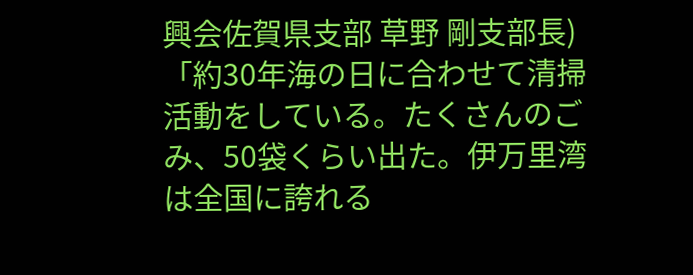興会佐賀県支部 草野 剛支部長)
「約30年海の日に合わせて清掃活動をしている。たくさんのごみ、50袋くらい出た。伊万里湾は全国に誇れる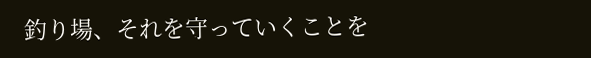釣り場、それを守っていくことを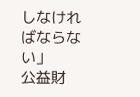しなければならない」
公益財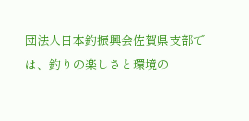団法人日本釣振興会佐賀県支部では、釣りの楽しさと環境の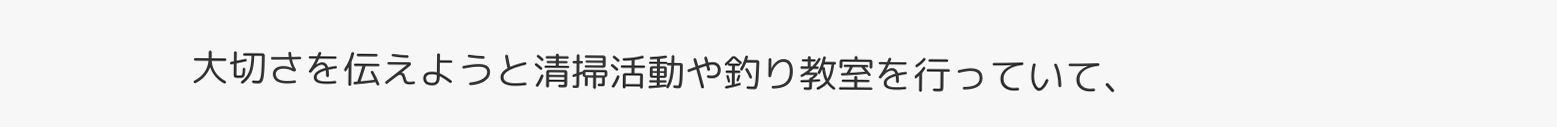大切さを伝えようと清掃活動や釣り教室を行っていて、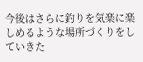今後はさらに釣りを気楽に楽しめるような場所づくりをしていきた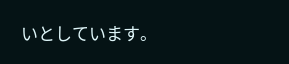いとしています。